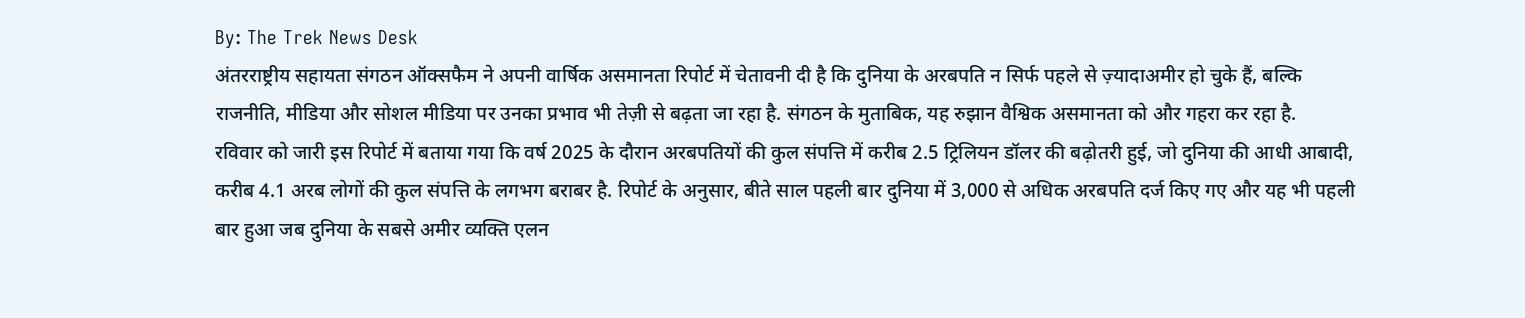By: The Trek News Desk
अंतरराष्ट्रीय सहायता संगठन ऑक्सफैम ने अपनी वार्षिक असमानता रिपोर्ट में चेतावनी दी है कि दुनिया के अरबपति न सिर्फ पहले से ज़्यादाअमीर हो चुके हैं, बल्कि राजनीति, मीडिया और सोशल मीडिया पर उनका प्रभाव भी तेज़ी से बढ़ता जा रहा है. संगठन के मुताबिक, यह रुझान वैश्विक असमानता को और गहरा कर रहा है.
रविवार को जारी इस रिपोर्ट में बताया गया कि वर्ष 2025 के दौरान अरबपतियों की कुल संपत्ति में करीब 2.5 ट्रिलियन डॉलर की बढ़ोतरी हुई, जो दुनिया की आधी आबादी, करीब 4.1 अरब लोगों की कुल संपत्ति के लगभग बराबर है. रिपोर्ट के अनुसार, बीते साल पहली बार दुनिया में 3,000 से अधिक अरबपति दर्ज किए गए और यह भी पहली बार हुआ जब दुनिया के सबसे अमीर व्यक्ति एलन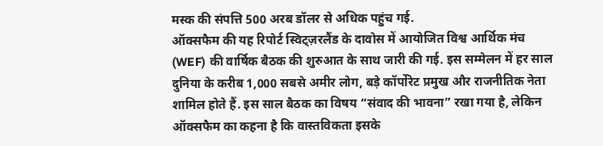मस्क की संपत्ति 500 अरब डॉलर से अधिक पहुंच गई.
ऑक्सफैम की यह रिपोर्ट स्विट्ज़रलैंड के दावोस में आयोजित विश्व आर्थिक मंच (WEF) की वार्षिक बैठक की शुरुआत के साथ जारी की गई. इस सम्मेलन में हर साल दुनिया के करीब 1,000 सबसे अमीर लोग, बड़े कॉर्पोरेट प्रमुख और राजनीतिक नेता शामिल होते हैं. इस साल बैठक का विषय “संवाद की भावना” रखा गया है, लेकिन ऑक्सफैम का कहना है कि वास्तविकता इसके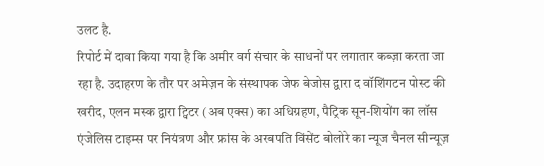उलट है.
रिपोर्ट में दावा किया गया है कि अमीर वर्ग संचार के साधनों पर लगातार कब्ज़ा करता जा रहा है. उदाहरण के तौर पर अमेज़न के संस्थापक जेफ बेजोस द्वारा द वॉशिंगटन पोस्ट की खरीद, एलन मस्क द्वारा ट्विटर (अब एक्स) का अधिग्रहण, पैट्रिक सून-शियोंग का लॉस एंजेलिस टाइम्स पर नियंत्रण और फ्रांस के अरबपति विंसेंट बोलोरे का न्यूज चैनल सीन्यूज़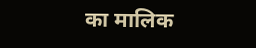का मालिक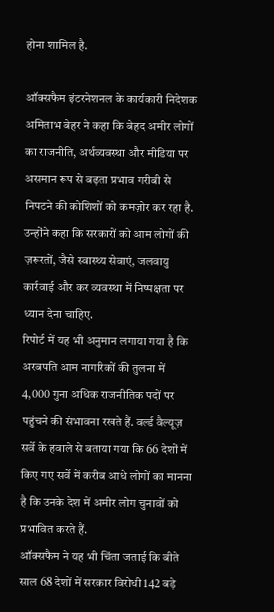होना शामिल है.

ऑक्सफैम इंटरनेशनल के कार्यकारी निदेशक अमिताभ बेहर ने कहा कि बेहद अमीर लोगों का राजनीति, अर्थव्यवस्था और मीडिया पर असमान रूप से बढ़ता प्रभाव गरीबी से निपटने की कोशिशों को कमज़ोर कर रहा है. उन्होंने कहा कि सरकारों को आम लोगों की ज़रूरतों, जैसे स्वास्थ्य सेवाएं, जलवायु कार्रवाई और कर व्यवस्था में निष्पक्षता पर ध्यान देना चाहिए.
रिपोर्ट में यह भी अनुमान लगाया गया है कि अरबपति आम नागरिकों की तुलना में 4,000 गुना अधिक राजनीतिक पदों पर पहुंचने की संभावना रखते हैं. वर्ल्ड वैल्यूज़ सर्वे के हवाले से बताया गया कि 66 देशों में किए गए सर्वे में करीब आधे लोगों का मानना है कि उनके देश में अमीर लोग चुनावों को प्रभावित करते हैं.
ऑक्सफैम ने यह भी चिंता जताई कि बीते साल 68 देशों में सरकार विरोधी 142 बड़े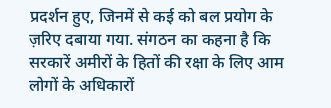प्रदर्शन हुए, जिनमें से कई को बल प्रयोग के ज़रिए दबाया गया. संगठन का कहना है कि सरकारें अमीरों के हितों की रक्षा के लिए आम लोगों के अधिकारों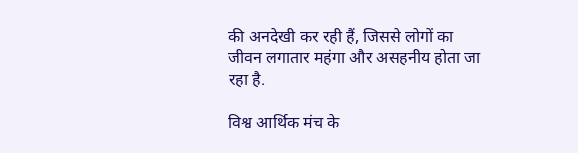की अनदेखी कर रही हैं, जिससे लोगों का जीवन लगातार महंगा और असहनीय होता जा रहा है.

विश्व आर्थिक मंच के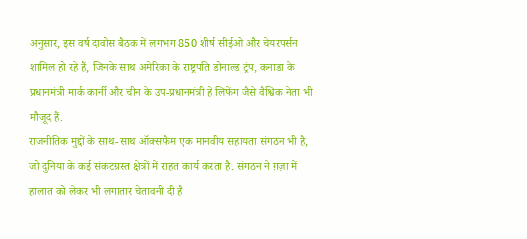अनुसार, इस वर्ष दावोस बैठक में लगभग 850 शीर्ष सीईओ और चेयरपर्सन शामिल हो रहे हैं, जिनके साथ अमेरिका के राष्ट्रपति डोनाल्ड ट्रंप, कनाडा के प्रधानमंत्री मार्क कार्नी और चीन के उप-प्रधानमंत्री हे लिफेंग जैसे वैश्विक नेता भी मौजूद हैं.
राजनीतिक मुद्दों के साथ-साथ ऑक्सफैम एक मानवीय सहायता संगठन भी है, जो दुनिया के कई संकटग्रस्त क्षेत्रों में राहत कार्य करता है. संगठन ने ग़ज़ा में हालात को लेकर भी लगातार चेतावनी दी है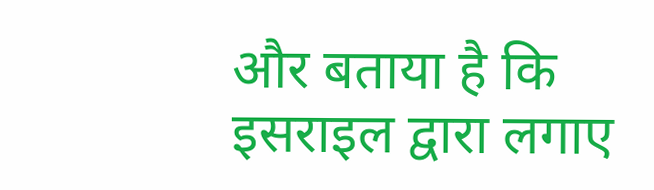और बताया है कि इसराइल द्वारा लगाए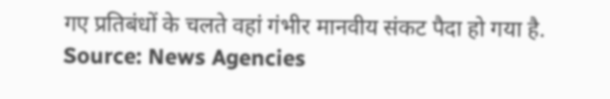गए प्रतिबंधों के चलते वहां गंभीर मानवीय संकट पैदा हो गया है.
Source: News Agencies